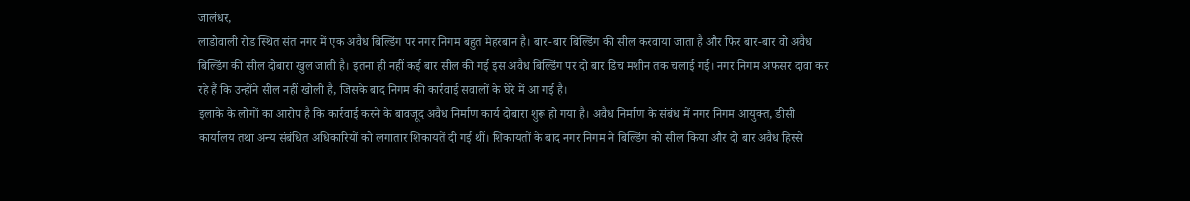जालंधर,
लाडोवाली रोड स्थित संत नगर में एक अवैध बिल्डिंग पर नगर निगम बहुत मेहरबान है। बार-बार बिल्डिंग की सील करवाया जाता है और फिर बार-बार वो अवैध बिल्डिंग की सील दोबारा खुल जाती है। इतना ही नहीं कई बार सील की गई इस अवैध बिल्डिंग पर दो बार डिच मशीन तक चलाई गई। नगर निगम अफसर दावा कर रहे हैं कि उन्होंने सील नहीं खोली है, जिसके बाद निगम की कार्रवाई सवालों के घेरे में आ गई है।
इलाके के लोगों का आरोप है कि कार्रवाई करने के बावजूद अवैध निर्माण कार्य दोबारा शुरू हो गया है। अवैध निर्माण के संबंध में नगर निगम आयुक्त, डीसी कार्यालय तथा अन्य संबंधित अधिकारियों को लगातार शिकायतें दी गई थीं। शिकायतों के बाद नगर निगम ने बिल्डिंग को सील किया और दो बार अवैध हिस्से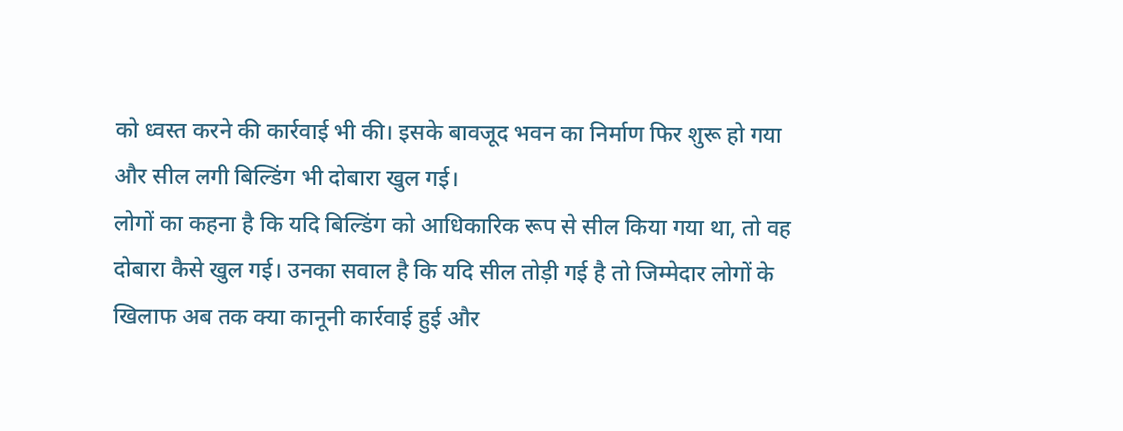को ध्वस्त करने की कार्रवाई भी की। इसके बावजूद भवन का निर्माण फिर शुरू हो गया और सील लगी बिल्डिंग भी दोबारा खुल गई।
लोगों का कहना है कि यदि बिल्डिंग को आधिकारिक रूप से सील किया गया था, तो वह दोबारा कैसे खुल गई। उनका सवाल है कि यदि सील तोड़ी गई है तो जिम्मेदार लोगों के खिलाफ अब तक क्या कानूनी कार्रवाई हुई और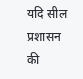यदि सील प्रशासन की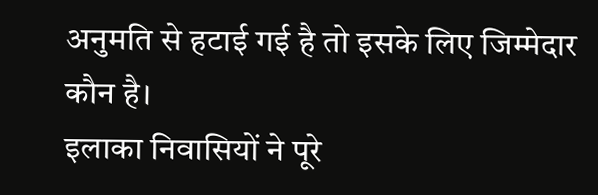अनुमति से हटाई गई है तो इसके लिए जिम्मेदार कौन है।
इलाका निवासियों ने पूरे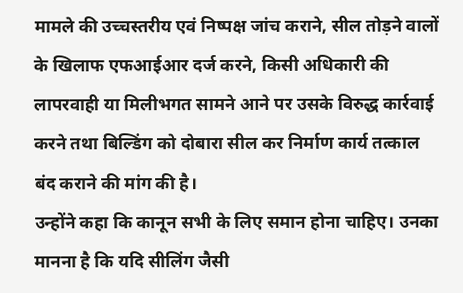मामले की उच्चस्तरीय एवं निष्पक्ष जांच कराने, सील तोड़ने वालों के खिलाफ एफआईआर दर्ज करने, किसी अधिकारी की लापरवाही या मिलीभगत सामने आने पर उसके विरुद्ध कार्रवाई करने तथा बिल्डिंग को दोबारा सील कर निर्माण कार्य तत्काल बंद कराने की मांग की है।
उन्होंने कहा कि कानून सभी के लिए समान होना चाहिए। उनका मानना है कि यदि सीलिंग जैसी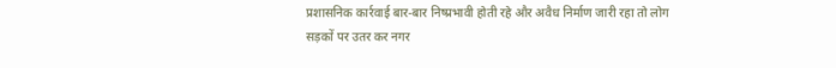प्रशासनिक कार्रवाई बार-बार निष्प्रभावी होती रहे और अवैध निर्माण जारी रहा तो लोग सड़कों पर उतर कर नगर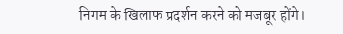निगम के खिलाफ प्रदर्शन करने को मजबूर होंगे।